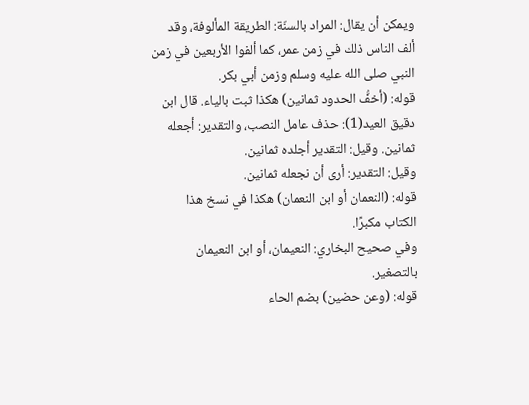ويمكن أن يقال: المراد بالسنّة: الطريقة المألوفة، وقد ألف الناس ذلك في زمن عمر، كما ألفوا الأربعين في زمن النبي صلى الله عليه وسلم وزمن أبي بكر.
قوله: (أخفُّ الحدود ثمانين) هكذا ثبت بالياء. قال ابن دقيق العيد(1): حذف عامل النصب، والتقدير: أجعله ثمانين. وقيل: التقدير أجلده ثمانين.
وقيل: التقدير: أرى أن نجعله ثمانين.
قوله: (النعمان أو ابن النعمان) هكذا في نسخ هذا الكتاب مكبرًا.
وفي صحيح البخاري: النعيمان، أو ابن النعيمان بالتصغير.
قوله: (وعن حضين) بضم الحاء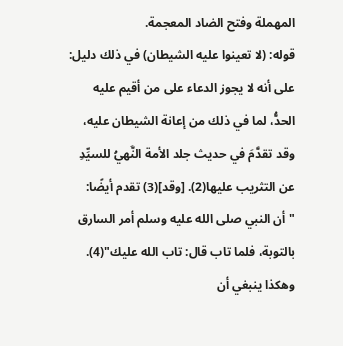المهملة وفتح الضاد المعجمة.
قوله: (لا تعينوا عليه الشيطان) في ذلك دليل: على أنه لا يجوز الدعاء على من أقيم عليه الحدُّ، لما في ذلك من إعانة الشيطان عليه، وقد تقدَّمَ في حديث جلد الأمة النَّهيُ للسيِّدِ عن التثريب عليها(2). [وقد](3) تقدم أيضًا: "أن النبي صلى الله عليه وسلم أمر السارق بالتوبة، فلما تاب قال: تاب الله عليك"(4). وهكذا ينبغي أن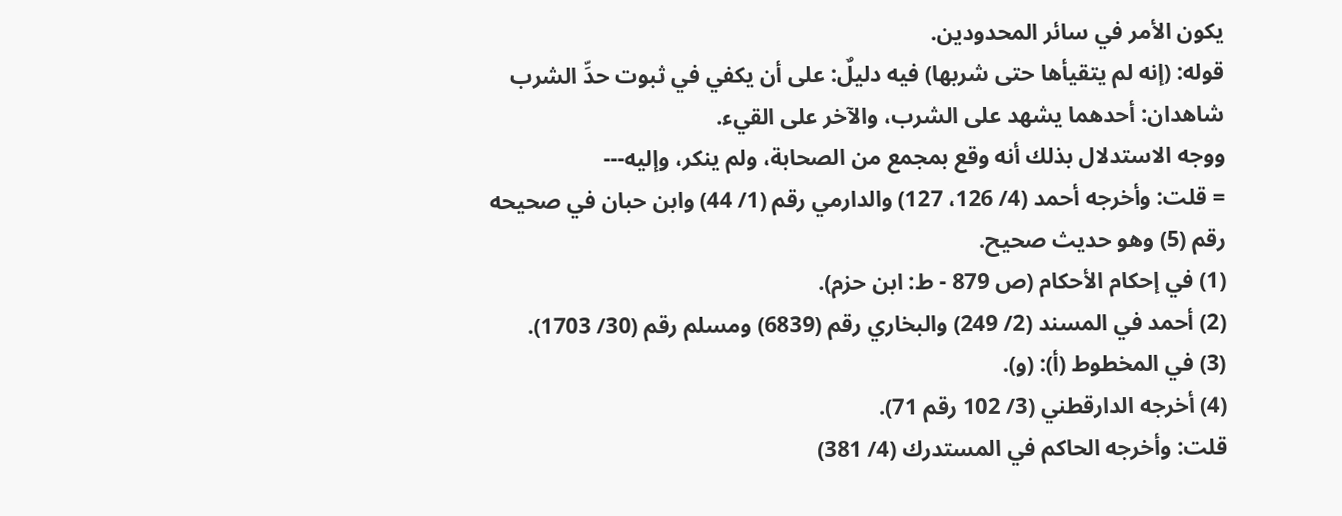يكون الأمر في سائر المحدودين.
قوله: (إنه لم يتقيأها حتى شربها) فيه دليلٌ: على أن يكفي في ثبوت حدِّ الشرب شاهدان: أحدهما يشهد على الشرب، والآخر على القيء.
ووجه الاستدلال بذلك أنه وقع بمجمع من الصحابة، ولم ينكر، وإليه---
= قلت: وأخرجه أحمد (4/ 126، 127) والدارمي رقم (1/ 44) وابن حبان في صحيحه رقم (5) وهو حديث صحيح.
(1) في إحكام الأحكام (ص 879 - ط: ابن حزم).
(2) أحمد في المسند (2/ 249) والبخاري رقم (6839) ومسلم رقم (30/ 1703).
(3) في المخطوط (أ): (و).
(4) أخرجه الدارقطني (3/ 102 رقم 71).
قلت: وأخرجه الحاكم في المستدرك (4/ 381)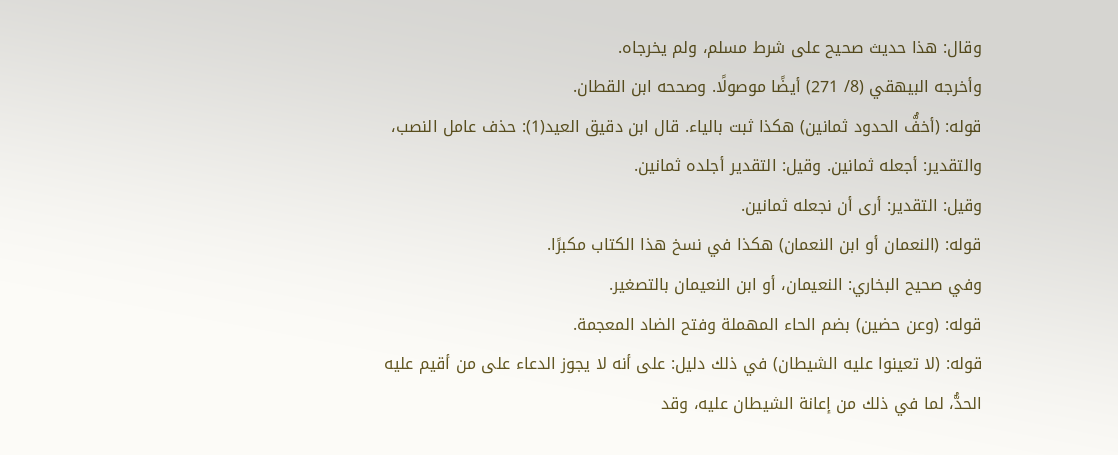وقال: هذا حديث صحيح على شرط مسلم، ولم يخرجاه.
وأخرجه البيهقي (8/ 271) أيضًا موصولًا. وصححه ابن القطان.
قوله: (أخفُّ الحدود ثمانين) هكذا ثبت بالياء. قال ابن دقيق العيد(1): حذف عامل النصب، والتقدير: أجعله ثمانين. وقيل: التقدير أجلده ثمانين.
وقيل: التقدير: أرى أن نجعله ثمانين.
قوله: (النعمان أو ابن النعمان) هكذا في نسخ هذا الكتاب مكبرًا.
وفي صحيح البخاري: النعيمان، أو ابن النعيمان بالتصغير.
قوله: (وعن حضين) بضم الحاء المهملة وفتح الضاد المعجمة.
قوله: (لا تعينوا عليه الشيطان) في ذلك دليل: على أنه لا يجوز الدعاء على من أقيم عليه الحدُّ، لما في ذلك من إعانة الشيطان عليه، وقد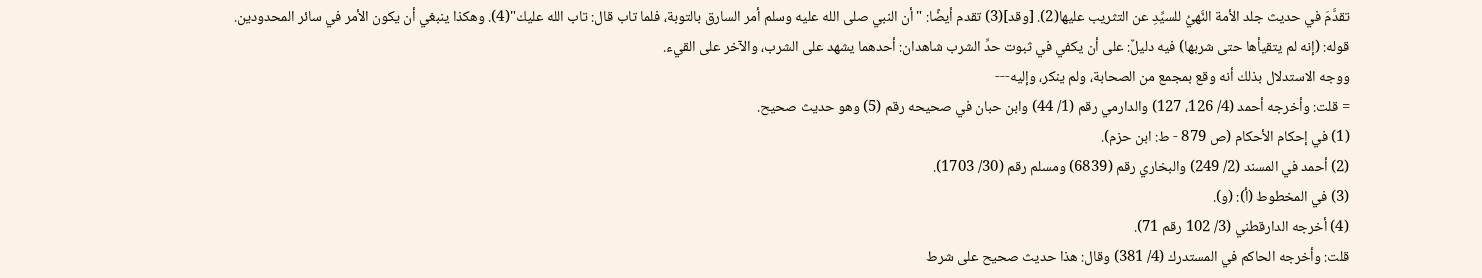تقدَّمَ في حديث جلد الأمة النَّهيُ للسيِّدِ عن التثريب عليها(2). [وقد](3) تقدم أيضًا: "أن النبي صلى الله عليه وسلم أمر السارق بالتوبة، فلما تاب قال: تاب الله عليك"(4). وهكذا ينبغي أن يكون الأمر في سائر المحدودين.
قوله: (إنه لم يتقيأها حتى شربها) فيه دليلٌ: على أن يكفي في ثبوت حدِّ الشرب شاهدان: أحدهما يشهد على الشرب، والآخر على القيء.
ووجه الاستدلال بذلك أنه وقع بمجمع من الصحابة، ولم ينكر، وإليه---
= قلت: وأخرجه أحمد (4/ 126، 127) والدارمي رقم (1/ 44) وابن حبان في صحيحه رقم (5) وهو حديث صحيح.
(1) في إحكام الأحكام (ص 879 - ط: ابن حزم).
(2) أحمد في المسند (2/ 249) والبخاري رقم (6839) ومسلم رقم (30/ 1703).
(3) في المخطوط (أ): (و).
(4) أخرجه الدارقطني (3/ 102 رقم 71).
قلت: وأخرجه الحاكم في المستدرك (4/ 381) وقال: هذا حديث صحيح على شرط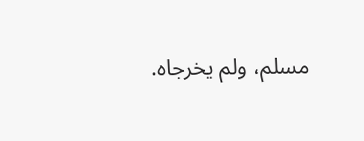مسلم، ولم يخرجاه.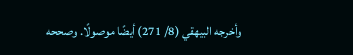وأخرجه البيهقي (8/ 271) أيضًا موصولًا. وصححه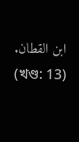ابن القطان.
(খণ্ড: 13)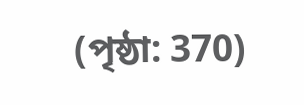(পৃষ্ঠা: 370)